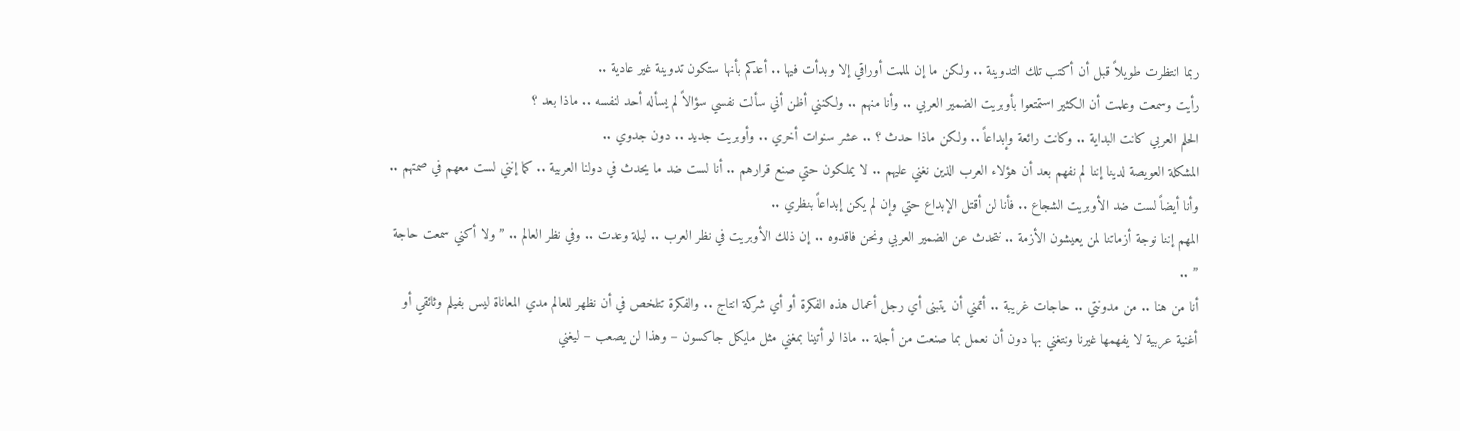ربما انتظرت طويلاً قبل أن أكتب تلك التدوينة .. ولكن ما إن لملمت أوراقي إلا وبدأت فيها .. أعدكم بأنها ستكون تدوينة غير عادية ..
رأيت وسمعت وعلمت أن الكثير استمتعوا بأوبريت الضمير العربي .. وأنا منهم .. ولكنني أظن أني سألت نفسي سؤالاً لم يسأله أحد لنفسه .. ماذا بعد ؟
الحلم العربي كانت البداية .. وكانت رائعة وإبداعاً .. ولكن ماذا حدث ؟ .. عشر سنوات أخري .. وأوبريت جديد .. دون جدوي ..
المشكلة العويصة لدينا إننا لم نفهم بعد أن هؤلاء العرب الذين نغني عليهم .. لا يملكون حتي صنع قرارهم .. أنا لست ضد ما يحدث في دولنا العربية .. كما إنني لست معهم في صمتهم .. وأنا أيضاً لست ضد الأوبريت الشجاع .. فأنا لن أقتل الإبداع حتي وإن لم يكن إبداعاً بنظري ..
المهم إننا نوجة أزماتنا لمن يعيشون الأزمة .. نتحدث عن الضمير العربي ونحن فاقدوه .. إن ذلك الأوبريت في نظر العرب .. ليلة وعدت .. وفي نظر العالم .. ” ولا أكني سمعت حاجة ” ..
أنا من هنا .. من مدونتي .. حاجات غريبة .. أتمني أن يتبنى أي رجل أعمال هذه الفكرة أو أي شركة انتاج .. والفكرة تتلخص في أن نظهر للعالم مدي المعاناة ليس بفيلم وثائقي أو أغنية عربية لا يفهمها غيرنا ونتغني بها دون أن نعمل بما صنعت من أجلة .. ماذا لو أتينا بمغني مثل مايكل جاكسون – وهذا لن يصعب – ليغني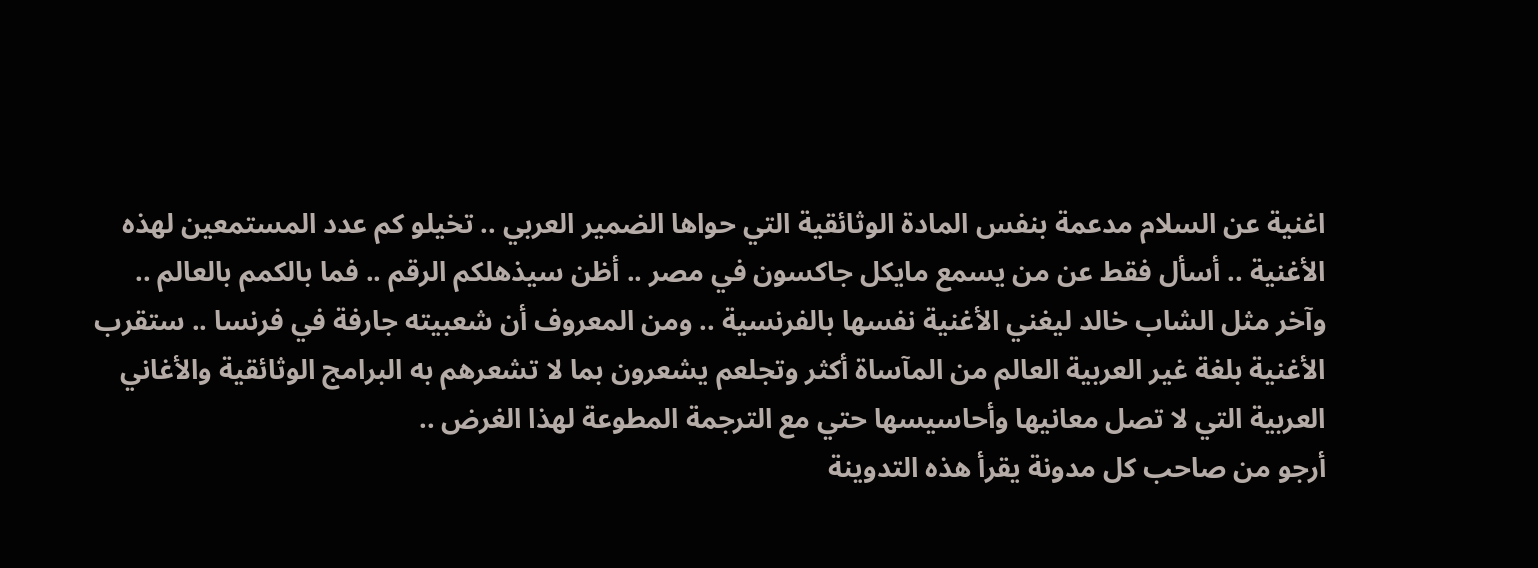اغنية عن السلام مدعمة بنفس المادة الوثائقية التي حواها الضمير العربي .. تخيلو كم عدد المستمعين لهذه الأغنية .. أسأل فقط عن من يسمع مايكل جاكسون في مصر .. أظن سيذهلكم الرقم .. فما بالكمم بالعالم ..
وآخر مثل الشاب خالد ليغني الأغنية نفسها بالفرنسية .. ومن المعروف أن شعبيته جارفة في فرنسا .. ستقرب الأغنية بلغة غير العربية العالم من المآساة أكثر وتجلعم يشعرون بما لا تشعرهم به البرامج الوثائقية والأغاني العربية التي لا تصل معانيها وأحاسيسها حتي مع الترجمة المطوعة لهذا الغرض ..
أرجو من صاحب كل مدونة يقرأ هذه التدوينة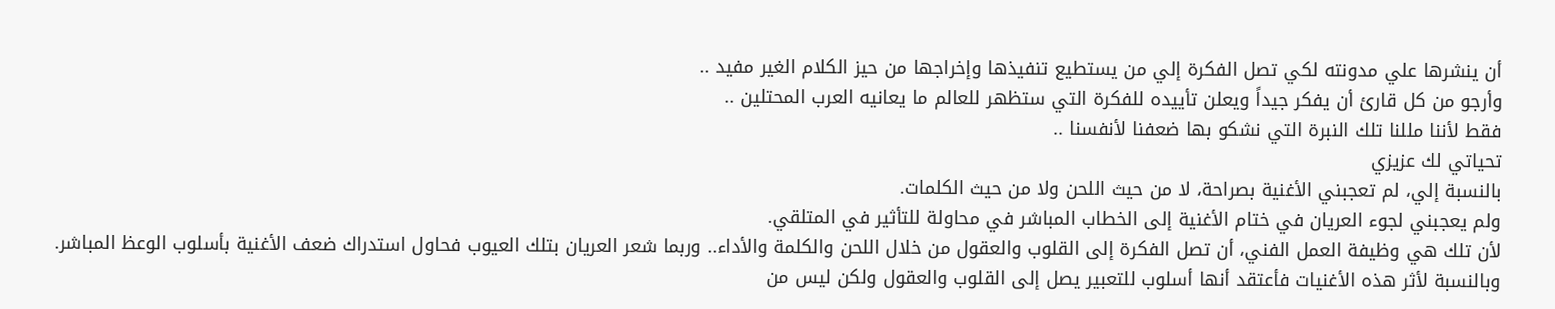أن ينشرها علي مدونته لكي تصل الفكرة إلي من يستطيع تنفيذها وإخراجها من حيز الكلام الغير مفيد ..
وأرجو من كل قارئ أن يفكر جيداً ويعلن تأييده للفكرة التي ستظهر للعالم ما يعانيه العرب المحتلين ..
فقط لأننا مللنا تلك النبرة التي نشكو بها ضعفنا لأنفسنا ..
تحياتي لك عزيزي
بالنسبة إلي، لم تعجبني الأغنية بصراحة، لا من حيث اللحن ولا من حيث الكلمات.
ولم يعجبني لجوء العريان في ختام الأغنية إلى الخطاب المباشر في محاولة للتأثير في المتلقي.
لأن تلك هي وظيفة العمل الفني، أن تصل الفكرة إلى القلوب والعقول من خلال اللحن والكلمة والأداء.. وربما شعر العريان بتلك العيوب فحاول استدراك ضعف الأغنية بأسلوب الوعظ المباشر.
وبالنسبة لأثر هذه الأغنيات فأعتقد أنها أسلوب للتعبير يصل إلى القلوب والعقول ولكن ليس من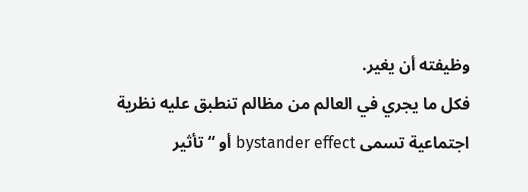وظيفته أن يغير.
فكل ما يجري في العالم من مظالم تنطبق عليه نظرية اجتماعية تسمى bystander effect أو “تأثير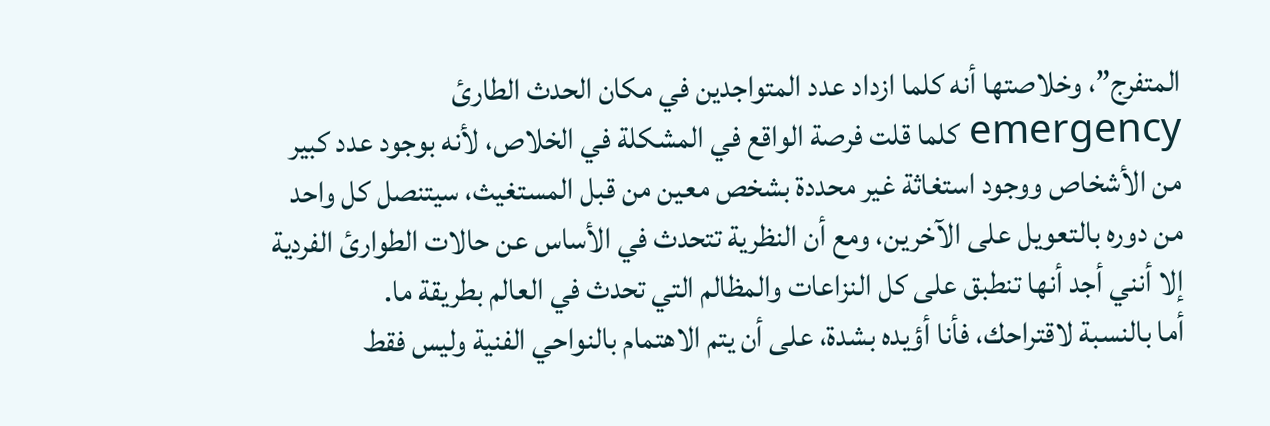المتفرج”، وخلاصتها أنه كلما ازداد عدد المتواجدين في مكان الحدث الطارئ emergency كلما قلت فرصة الواقع في المشكلة في الخلاص، لأنه بوجود عدد كبير من الأشخاص ووجود استغاثة غير محددة بشخص معين من قبل المستغيث، سيتنصل كل واحد من دوره بالتعويل على الآخرين، ومع أن النظرية تتحدث في الأساس عن حالات الطوارئ الفردية إلا أنني أجد أنها تنطبق على كل النزاعات والمظالم التي تحدث في العالم بطريقة ما.
أما بالنسبة لاقتراحك، فأنا أؤيده بشدة، على أن يتم الاهتمام بالنواحي الفنية وليس فقط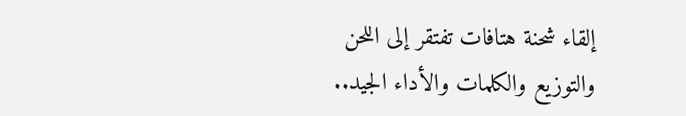إلقاء شحنة هتافات تفتقر إلى اللحن والتوزيع والكلمات والأداء الجيد..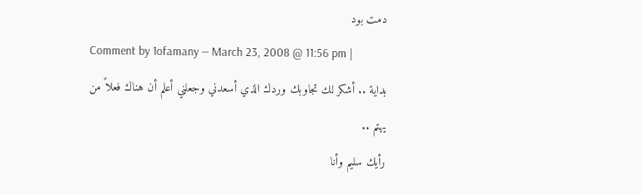دمت بود
Comment by 1ofamany — March 23, 2008 @ 11:56 pm |
بداية .. أشكر لك تجاوبك وردك الذي أسعدني وجعلني أعلم أن هناك فعلاً من يهتم ..
رأيك سليم وأنا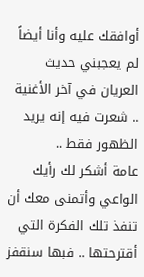أوافقك عليه وأنا أيضاً لم يعجبني حديث العريان في آخر الأغنية .. شعرت فيه إنه يريد الظهور فقط ..
عامة أشكر لك رأيك الواعي وأتمنى معك أن تنفذ تلك الفكرة التي أقترحتها .. فبها سنقفز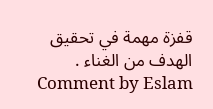قفزة مهمة في تحقيق الهدف من الغناء .
Comment by Eslam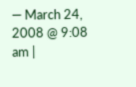— March 24, 2008 @ 9:08 am |